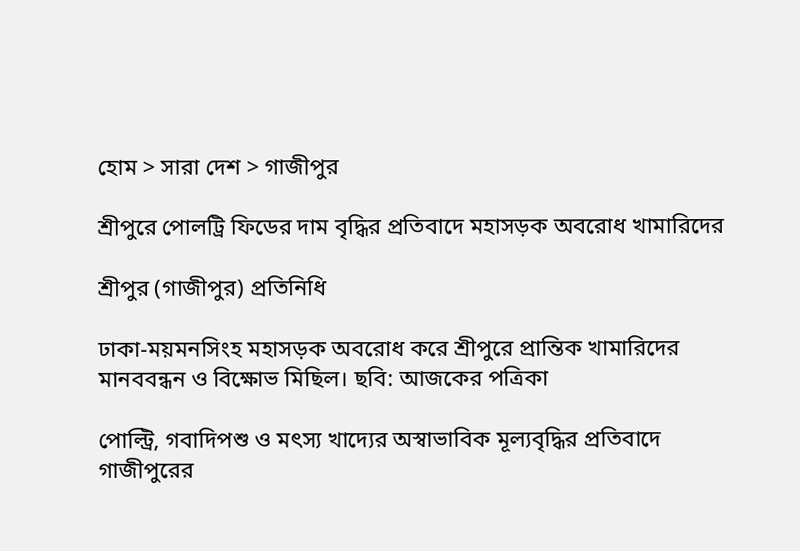হোম > সারা দেশ > গাজীপুর

শ্রীপুরে পোলট্রি ফিডের দাম বৃদ্ধির প্রতিবাদে মহাসড়ক অবরোধ খামারিদের

শ্রীপুর (গাজীপুর) প্রতিনিধি

ঢাকা-ময়মনসিংহ মহাসড়ক অবরোধ করে শ্রীপুরে প্রান্তিক খামারিদের মানববন্ধন ও বিক্ষোভ মিছিল। ছবি: আজকের পত্রিকা

পোল্ট্রি, গবাদিপশু ও মৎস্য খাদ্যের অস্বাভাবিক মূল্যবৃদ্ধির প্রতিবাদে গাজীপুরের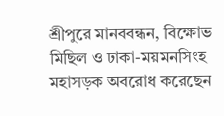শ্রীপুরে মানববন্ধন, বিক্ষোভ মিছিল ও ঢাকা-ময়মনসিংহ মহাসড়ক অবরোধ করেছেন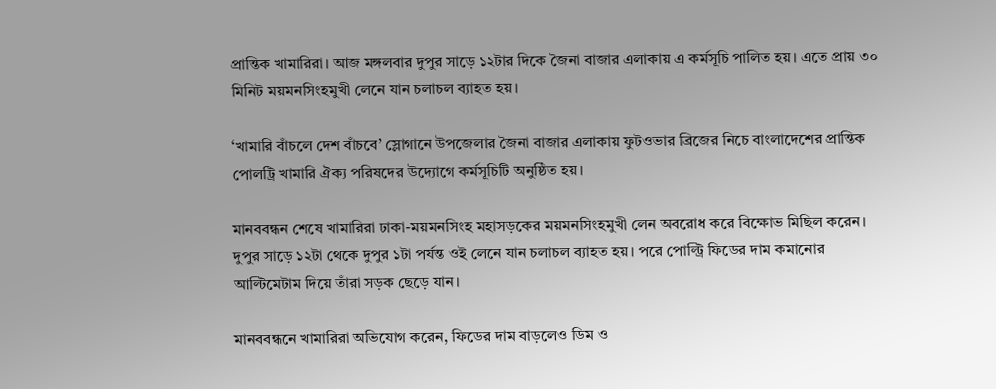প্রান্তিক খামারিরা। আজ মঙ্গলবার দুপুর সাড়ে ১২টার দিকে জৈনা বাজার এলাকায় এ কর্মসূচি পালিত হয়। এতে প্রায় ৩০ মিনিট ময়মনসিংহমুখী লেনে যান চলাচল ব্যাহত হয়।

‘খামারি বাঁচলে দেশ বাঁচবে’ স্লোগানে উপজেলার জৈনা বাজার এলাকায় ফুটওভার ব্রিজের নিচে বাংলাদেশের প্রান্তিক পোলট্রি খামারি ঐক্য পরিষদের উদ্যোগে কর্মসূচিটি অনুষ্ঠিত হয়।

মানববন্ধন শেষে খামারিরা ঢাকা-ময়মনসিংহ মহাসড়কের ময়মনসিংহমুখী লেন অবরোধ করে বিক্ষোভ মিছিল করেন। দুপুর সাড়ে ১২টা থেকে দুপুর ১টা পর্যন্ত ওই লেনে যান চলাচল ব্যাহত হয়। পরে পোল্ট্রি ফিডের দাম কমানোর আল্টিমেটাম দিয়ে তাঁরা সড়ক ছেড়ে যান।

মানববন্ধনে খামারিরা অভিযোগ করেন, ফিডের দাম বাড়লেও ডিম ও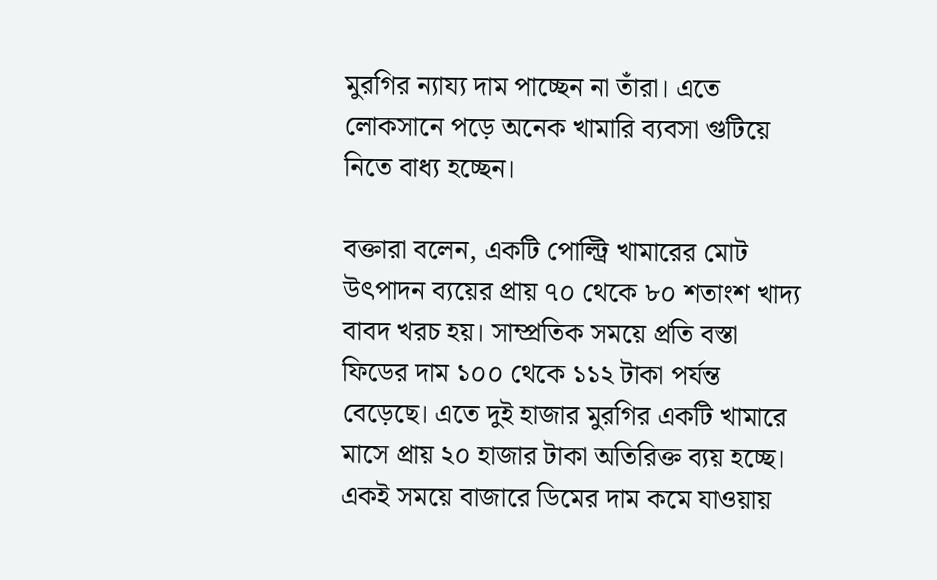মুরগির ন্যায্য দাম পাচ্ছেন না তাঁরা। এতে লোকসানে পড়ে অনেক খামারি ব্যবসা গুটিয়ে নিতে বাধ্য হচ্ছেন।

বক্তারা বলেন, একটি পোল্ট্রি খামারের মোট উৎপাদন ব্যয়ের প্রায় ৭০ থেকে ৮০ শতাংশ খাদ্য বাবদ খরচ হয়। সাম্প্রতিক সময়ে প্রতি বস্তা ফিডের দাম ১০০ থেকে ১১২ টাকা পর্যন্ত বেড়েছে। এতে দুই হাজার মুরগির একটি খামারে মাসে প্রায় ২০ হাজার টাকা অতিরিক্ত ব্যয় হচ্ছে। একই সময়ে বাজারে ডিমের দাম কমে যাওয়ায়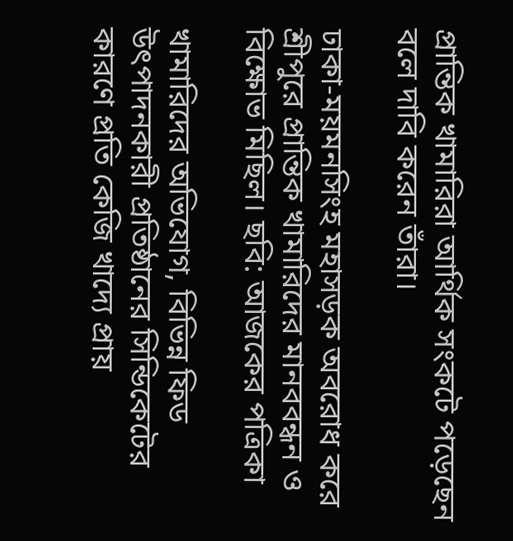প্রান্তিক খামারিরা আর্থিক সংকটে পড়েছেন বলে দাবি করেন তাঁরা।

ঢাকা-ময়মনসিংহ মহাসড়ক অবরোধ করে শ্রীপুরে প্রান্তিক খামারিদের মানববন্ধন ও বিক্ষোভ মিছিল। ছবি: আজকের পত্রিকা

খামারিদের অভিযোগ, বিভিন্ন ফিড উৎপাদনকারী প্রতিষ্ঠানের সিন্ডিকেটের কারণে প্রতি কেজি খাদ্যে প্রায়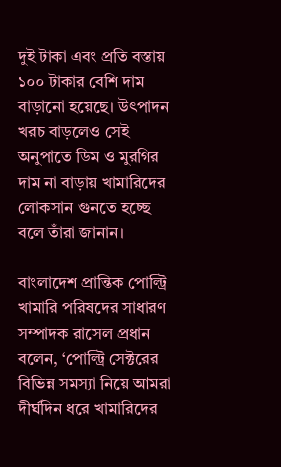দুই টাকা এবং প্রতি বস্তায় ১০০ টাকার বেশি দাম বাড়ানো হয়েছে। উৎপাদন খরচ বাড়লেও সেই অনুপাতে ডিম ও মুরগির দাম না বাড়ায় খামারিদের লোকসান গুনতে হচ্ছে বলে তাঁরা জানান।

বাংলাদেশ প্রান্তিক পোল্ট্রি খামারি পরিষদের সাধারণ সম্পাদক রাসেল প্রধান বলেন, ‘পোল্ট্রি সেক্টরের বিভিন্ন সমস্যা নিয়ে আমরা দীর্ঘদিন ধরে খামারিদের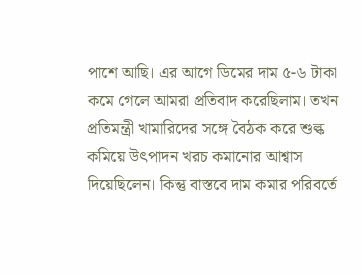পাশে আছি। এর আগে ডিমের দাম ৫-৬ টাকা কমে গেলে আমরা প্রতিবাদ করেছিলাম। তখন প্রতিমন্ত্রী খামারিদের সঙ্গে বৈঠক করে শুল্ক কমিয়ে উৎপাদন খরচ কমানোর আশ্বাস দিয়েছিলেন। কিন্তু বাস্তবে দাম কমার পরিবর্তে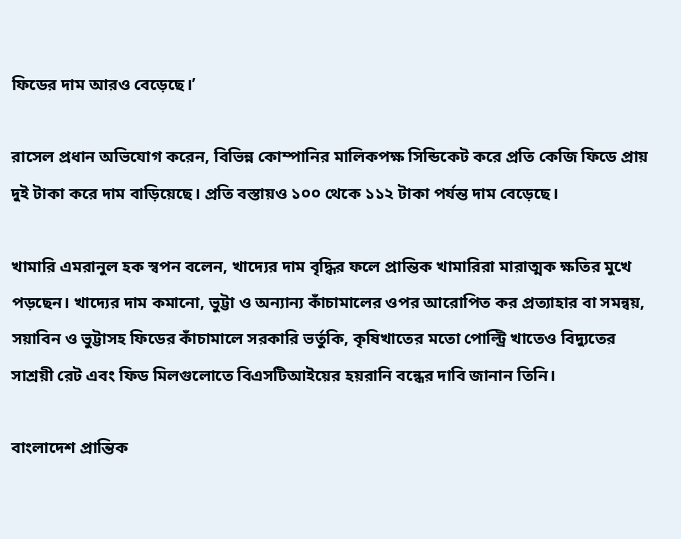ফিডের দাম আরও বেড়েছে।’

রাসেল প্রধান অভিযোগ করেন, বিভিন্ন কোম্পানির মালিকপক্ষ সিন্ডিকেট করে প্রতি কেজি ফিডে প্রায় দুই টাকা করে দাম বাড়িয়েছে। প্রতি বস্তায়ও ১০০ থেকে ১১২ টাকা পর্যন্ত দাম বেড়েছে।

খামারি এমরানুল হক স্বপন বলেন, খাদ্যের দাম বৃদ্ধির ফলে প্রান্তিক খামারিরা মারাত্মক ক্ষতির মুখে পড়ছেন। খাদ্যের দাম কমানো, ভুট্টা ও অন্যান্য কাঁচামালের ওপর আরোপিত কর প্রত্যাহার বা সমন্বয়, সয়াবিন ও ভুট্টাসহ ফিডের কাঁচামালে সরকারি ভর্তুকি, কৃষিখাতের মতো পোল্ট্রি খাতেও বিদ্যুতের সাশ্রয়ী রেট এবং ফিড মিলগুলোতে বিএসটিআইয়ের হয়রানি বন্ধের দাবি জানান তিনি।

বাংলাদেশ প্রান্তিক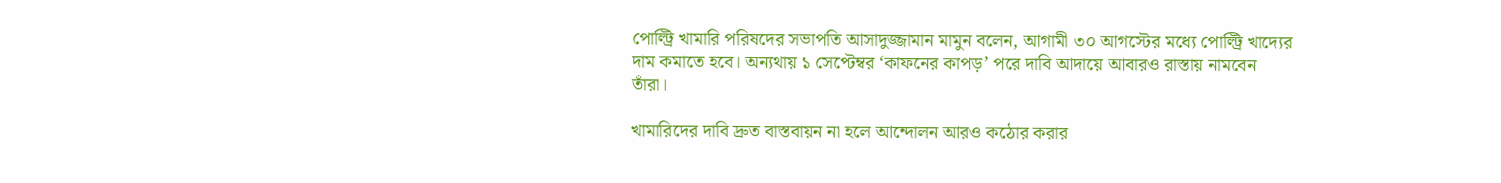পোল্ট্রি খামারি পরিষদের সভাপতি আসাদুজ্জামান মামুন বলেন, আগামী ৩০ আগস্টের মধ্যে পোল্ট্রি খাদ্যের দাম কমাতে হবে। অন্যথায় ১ সেপ্টেম্বর ‘কাফনের কাপড়’ পরে দাবি আদায়ে আবারও রাস্তায় নামবেন তাঁরা।

খামারিদের দাবি দ্রুত বাস্তবায়ন না হলে আন্দোলন আরও কঠোর করার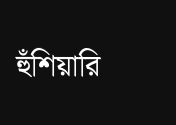হুঁশিয়ারি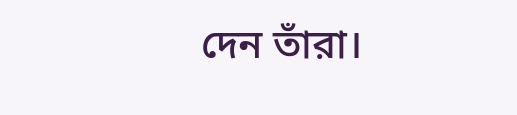দেন তাঁরা।